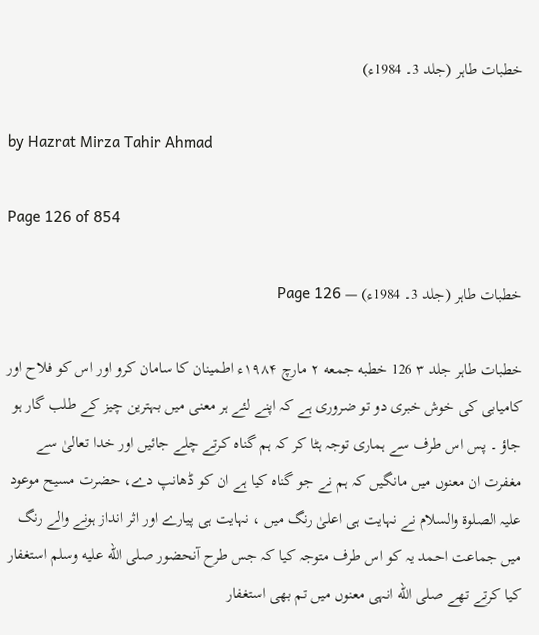خطبات طاہر (جلد 3۔ 1984ء)

by Hazrat Mirza Tahir Ahmad

Page 126 of 854

خطبات طاہر (جلد 3۔ 1984ء) — Page 126

خطبات طاہر جلد ۳ 126 خطبه جمعه ۲ مارچ ۱۹۸۴ء اطمینان کا سامان کرو اور اس کو فلاح اور کامیابی کی خوش خبری دو تو ضروری ہے کہ اپنے لئے ہر معنی میں بہترین چیز کے طلب گار ہو جاؤ ۔ پس اس طرف سے ہماری توجہ ہٹا کر کہ ہم گناہ کرتے چلے جائیں اور خدا تعالیٰ سے مغفرت ان معنوں میں مانگیں کہ ہم نے جو گناہ کیا ہے ان کو ڈھانپ دے، حضرت مسیح موعود علیہ الصلوة والسلام نے نہایت ہی اعلیٰ رنگ میں ، نہایت ہی پیارے اور اثر انداز ہونے والے رنگ میں جماعت احمد یہ کو اس طرف متوجہ کیا کہ جس طرح آنحضور صلى الله عليه وسلم استغفار کیا کرتے تھے صلى الله انہی معنوں میں تم بھی استغفار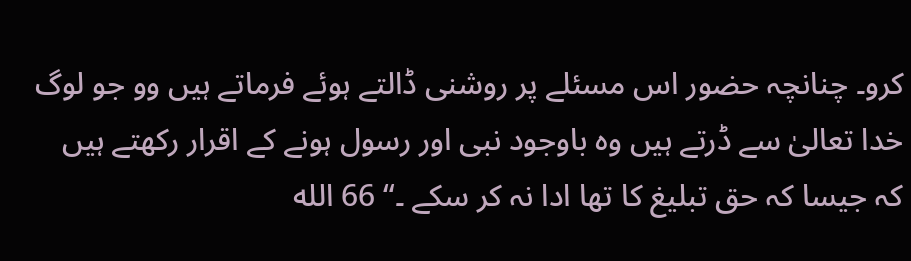کرو۔ چنانچہ حضور اس مسئلے پر روشنی ڈالتے ہوئے فرماتے ہیں وو جو لوگ خدا تعالیٰ سے ڈرتے ہیں وہ باوجود نبی اور رسول ہونے کے اقرار رکھتے ہیں کہ جیسا کہ حق تبلیغ کا تھا ادا نہ کر سکے ۔“ 66 الله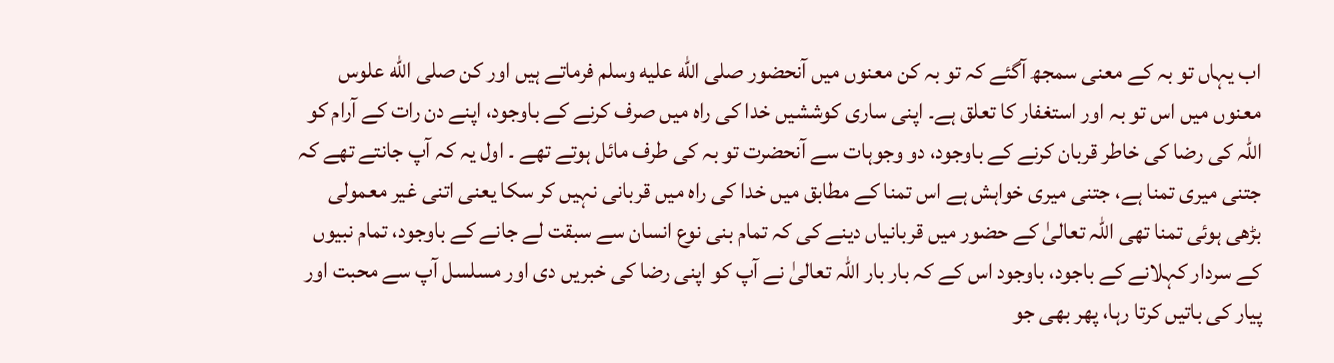اب یہاں تو بہ کے معنی سمجھ آگئے کہ تو بہ کن معنوں میں آنحضور صلى الله عليه وسلم فرماتے ہیں اور کن صلى الله علوس معنوں میں اس تو بہ اور استغفار کا تعلق ہے۔ اپنی ساری کوششیں خدا کی راہ میں صرف کرنے کے باوجود، اپنے دن رات کے آرام کو اللہ کی رضا کی خاطر قربان کرنے کے باوجود، دو وجوہات سے آنحضرت تو بہ کی طرف مائل ہوتے تھے ۔ اول یہ کہ آپ جانتے تھے کہ جتنی میری تمنا ہے، جتنی میری خواہش ہے اس تمنا کے مطابق میں خدا کی راہ میں قربانی نہیں کر سکا یعنی اتنی غیر معمولی بڑھی ہوئی تمنا تھی اللہ تعالیٰ کے حضور میں قربانیاں دینے کی کہ تمام بنی نوع انسان سے سبقت لے جانے کے باوجود، تمام نبیوں کے سردار کہلانے کے باجود، باوجود اس کے کہ بار بار اللہ تعالیٰ نے آپ کو اپنی رضا کی خبریں دی اور مسلسل آپ سے محبت اور پیار کی باتیں کرتا رہا، پھر بھی جو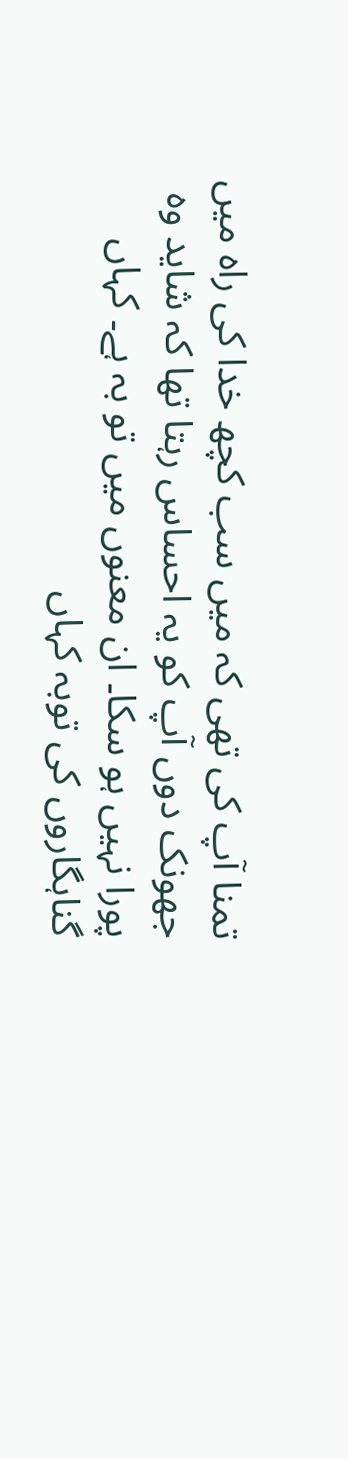تمنا آپ کی تھی کہ میں سب کچھ خدا کی راہ میں جھونک دوں آپ کو یہ احساس رہتا تھا کہ شاید وہ پورا نہیں ہو سکا۔ ان معنوں میں تو بہ ہے۔ کہاں گناہگاروں کی توبہ کہاں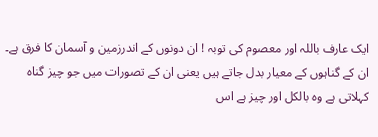ایک عارف باللہ اور معصوم کی توبہ ! ان دونوں کے اندرزمین و آسمان کا فرق ہے۔ ان کے گناہوں کے معیار بدل جاتے ہیں یعنی ان کے تصورات میں جو چیز گناہ کہلاتی ہے وہ بالکل اور چیز ہے اس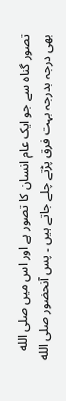تصور گناہ سے جو ایک عام انسان کا تصور ہے اور اس میں صلى الله بھی درجہ بدرجہ بہت فرق پڑتے چلے جاتے ہیں ۔ پس آنحضور صلى الله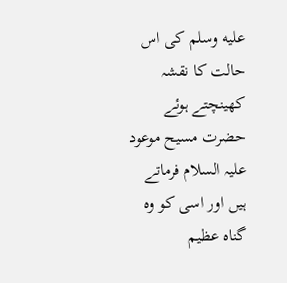عليه وسلم کی اس حالت کا نقشہ کھینچتے ہوئے حضرت مسیح موعود علیہ السلام فرماتے ہیں اور اسی کو وہ گناہ عظیم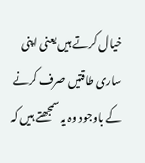خیال کرتے ہیں یعنی اپنی ساری طاقتیں صرف کرنے کے باوجود وہ یہ سمجھتے ہیں کہ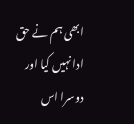ابھی ہم نے حق ادا نہیں کیا اور دوسرا اس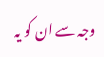وجہ سے ان کو یہ